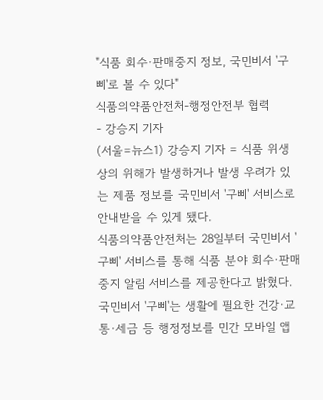"식품 회수·판매중지 정보, 국민비서 '구삐'로 볼 수 있다"
식품의약품안전처-행정안전부 협력
- 강승지 기자
(서울=뉴스1) 강승지 기자 = 식품 위생상의 위해가 발생하거나 발생 우려가 있는 제품 정보를 국민비서 '구삐' 서비스로 안내받을 수 있게 됐다.
식품의약품안전처는 28일부터 국민비서 '구삐' 서비스를 통해 식품 분야 회수·판매 중지 알림 서비스를 제공한다고 밝혔다.
국민비서 '구삐'는 생활에 필요한 건강·교통·세금 등 행정정보를 민간 모바일 앱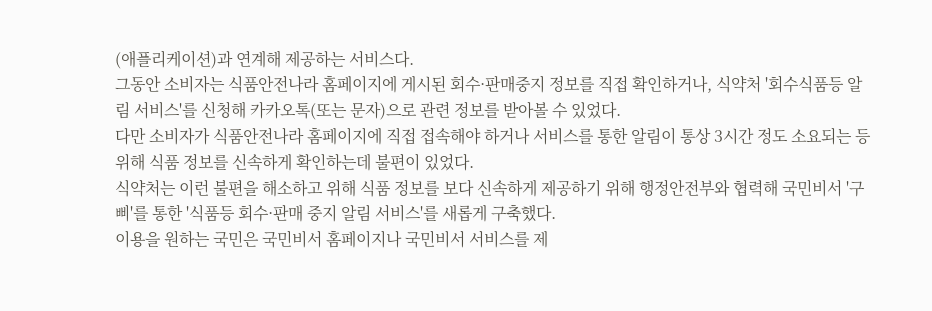(애플리케이션)과 연계해 제공하는 서비스다.
그동안 소비자는 식품안전나라 홈페이지에 게시된 회수·판매중지 정보를 직접 확인하거나, 식약처 '회수식품등 알림 서비스'를 신청해 카카오톡(또는 문자)으로 관련 정보를 받아볼 수 있었다.
다만 소비자가 식품안전나라 홈페이지에 직접 접속해야 하거나 서비스를 통한 알림이 통상 3시간 정도 소요되는 등 위해 식품 정보를 신속하게 확인하는데 불편이 있었다.
식약처는 이런 불편을 해소하고 위해 식품 정보를 보다 신속하게 제공하기 위해 행정안전부와 협력해 국민비서 '구삐'를 통한 '식품등 회수·판매 중지 알림 서비스'를 새롭게 구축했다.
이용을 원하는 국민은 국민비서 홈페이지나 국민비서 서비스를 제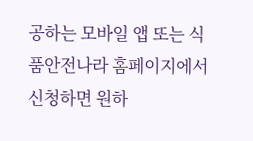공하는 모바일 앱 또는 식품안전나라 홈페이지에서 신청하면 원하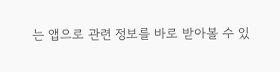는 앱으로 관련 정보를 바로 받아볼 수 있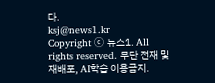다.
ksj@news1.kr
Copyright ⓒ 뉴스1. All rights reserved. 무단 전재 및 재배포, AI학습 이용금지.